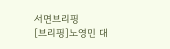서면브리핑
[브리핑]노영민 대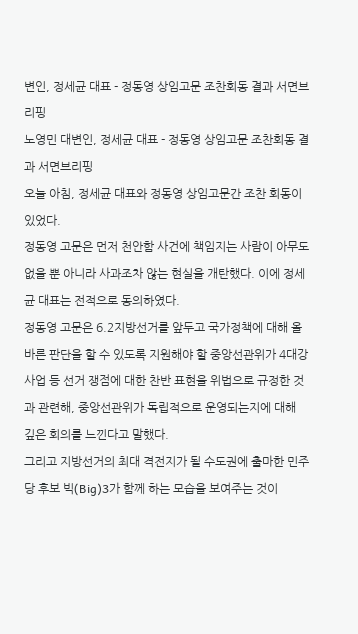변인, 정세균 대표 - 정동영 상임고문 조찬회동 결과 서면브리핑
노영민 대변인, 정세균 대표 - 정동영 상임고문 조찬회동 결과 서면브리핑
오늘 아침, 정세균 대표와 정동영 상임고문간 조찬 회동이 있었다.
정동영 고문은 먼저 천안함 사건에 책임지는 사람이 아무도 없을 뿐 아니라 사과조차 않는 현실을 개탄했다. 이에 정세균 대표는 전적으로 동의하였다.
정동영 고문은 6.2지방선거를 앞두고 국가정책에 대해 올바른 판단을 할 수 있도록 지원해야 할 중앙선관위가 4대강 사업 등 선거 쟁점에 대한 찬반 표현을 위법으로 규정한 것과 관련해, 중앙선관위가 독립적으로 운영되는지에 대해 깊은 회의를 느낀다고 말했다.
그리고 지방선거의 최대 격전지가 될 수도권에 출마한 민주당 후보 빅(Big)3가 함께 하는 모습을 보여주는 것이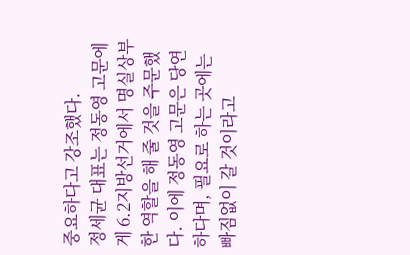중요하다고 강조했다.
정세균 대표는 정동영 고문에게 6.2지방선거에서 명실상부한 역할을 해 줄 것을 주문했다. 이에 정동영 고문은 당연하다며, 필요로 하는 곳에는 빠짐없이 갈 것이라고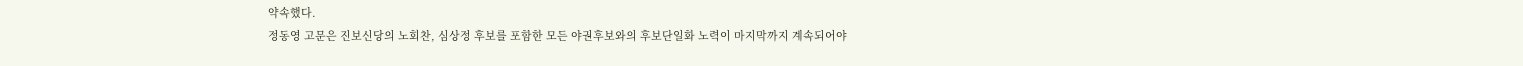약속했다.
정동영 고문은 진보신당의 노회찬, 심상정 후보를 포함한 모든 야권후보와의 후보단일화 노력이 마지막까지 계속되어야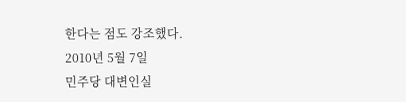한다는 점도 강조했다.
2010년 5월 7일
민주당 대변인실